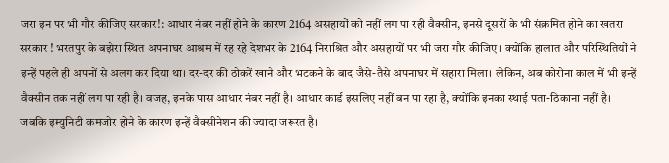जरा इन पर भी गौर कीजिए सरकार!: आधार नंबर नहीं होने के कारण 2164 असहायों को नहीं लग पा रही वैक्सीन, इनसे दूसरों के भी संक्रमित होने का खतरा
सरकार ! भरतपुर के बझेरा स्थित अपनाघर आश्रम में रह रहे देशभर के 2164 निराश्रित और असहायों पर भी जरा गौर कीजिए। क्योंकि हालात और परिस्थितियों ने इन्हें पहले ही अपनों से अलग कर दिया था। दर-दर की ठोकरें खाने और भटकने के बाद जैसे-तैसे अपनाघर में सहारा मिला। लेकिन, अब कोरोना काल में भी इन्हें वैक्सीन तक नहीं लग पा रही है। वजह, इनके पास आधार नंबर नहीं है। आधार कार्ड इसलिए नहीं बन पा रहा है, क्योंकि इनका स्थाई पता-ठिकाना नहीं है।
जबकि इम्युनिटी कमजोर होने के कारण इन्हें वैक्सीनेशन की ज्यादा जरूरत है।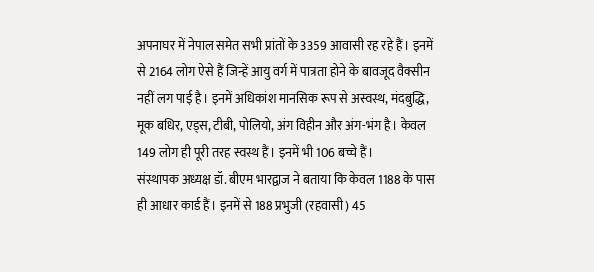अपनाघर में नेपाल समेत सभी प्रांतों के 3359 आवासी रह रहे हैं। इनमें से 2164 लोग ऐसे हैं जिन्हें आयु वर्ग में पात्रता होने के बावजूद वैक्सीन नहीं लग पाई है। इनमें अधिकांश मानसिक रूप से अस्वस्थ, मंदबुद्धि, मूक बधिर, एड्स, टीबी, पोलियो, अंग विहीन और अंग-भंग है। केवल 149 लोग ही पूरी तरह स्वस्थ हैं। इनमें भी 106 बच्चे हैं।
संस्थापक अध्यक्ष डॉ. बीएम भारद्वाज ने बताया कि केवल 1188 के पास ही आधार कार्ड हैं। इनमें से 188 प्रभुजी (रहवासी) 45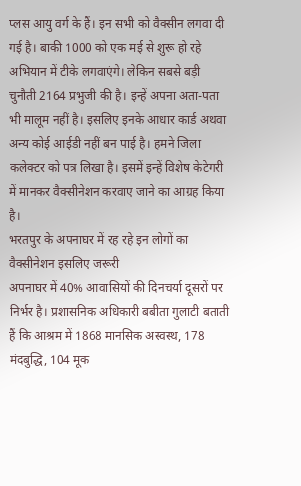प्लस आयु वर्ग के हैं। इन सभी को वैक्सीन लगवा दी गई है। बाकी 1000 को एक मई से शुरू हो रहे अभियान में टीके लगवाएंगे। लेकिन सबसे बड़ी चुनौती 2164 प्रभुजी की है। इन्हें अपना अता-पता भी मालूम नहीं है। इसलिए इनके आधार कार्ड अथवा अन्य कोई आईडी नहीं बन पाई है। हमने जिला कलेक्टर को पत्र लिखा है। इसमें इन्हें विशेष केटेगरी में मानकर वैक्सीनेशन करवाए जाने का आग्रह किया है।
भरतपुर के अपनाघर में रह रहे इन लोगों का वैक्सीनेशन इसलिए जरूरी
अपनाघर में 40% आवासियों की दिनचर्या दूसरों पर निर्भर है। प्रशासनिक अधिकारी बबीता गुलाटी बताती हैं कि आश्रम में 1868 मानसिक अस्वस्थ, 178 मंदबुद्धि, 104 मूक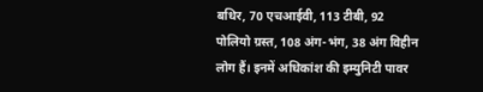बधिर, 70 एचआईवी, 113 टीबी, 92 पोलियो ग्रस्त, 108 अंग-भंग, 38 अंग विहीन लोग हैं। इनमें अधिकांश की इम्युनिटी पावर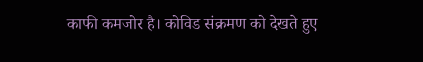काफी कमजोर है। कोविड संक्रमण को देखते हुए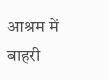आश्रम में बाहरी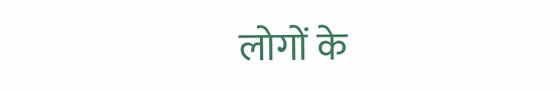लोगों के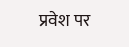प्रवेश पर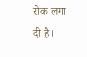रोक लगा दी है।